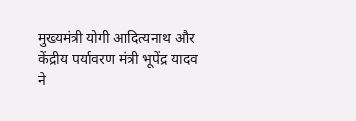मुख्यमंत्री योगी आदित्यनाथ और केंद्रीय पर्यावरण मंत्री भूपेंद्र यादव ने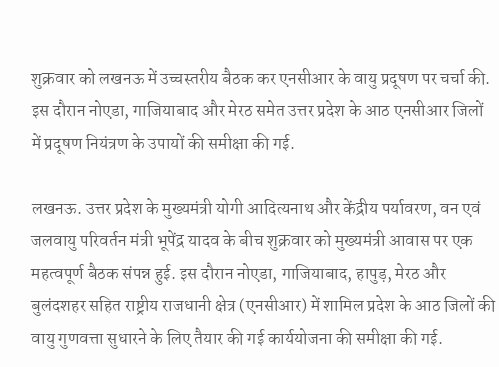शुक्रवार को लखनऊ में उच्चस्तरीय बैठक कर एनसीआर के वायु प्रदूषण पर चर्चा की. इस दौरान नोएडा, गाजियाबाद और मेरठ समेत उत्तर प्रदेश के आठ एनसीआर जिलों में प्रदूषण नियंत्रण के उपायों की समीक्षा की गई.

लखनऊ. उत्तर प्रदेश के मुख्यमंत्री योगी आदित्यनाथ और केंद्रीय पर्यावरण, वन एवं जलवायु परिवर्तन मंत्री भूपेंद्र यादव के बीच शुक्रवार को मुख्यमंत्री आवास पर एक महत्वपूर्ण बैठक संपन्न हुई. इस दौरान नोएडा, गाजियाबाद, हापुड़, मेरठ और बुलंदशहर सहित राष्ट्रीय राजधानी क्षेत्र (एनसीआर) में शामिल प्रदेश के आठ जिलों की वायु गुणवत्ता सुधारने के लिए तैयार की गई कार्ययोजना की समीक्षा की गई.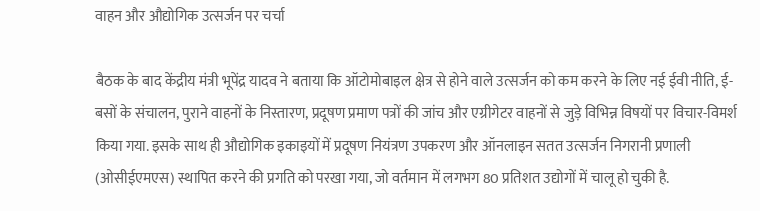वाहन और औद्योगिक उत्सर्जन पर चर्चा

बैठक के बाद केंद्रीय मंत्री भूपेंद्र यादव ने बताया कि ऑटोमोबाइल क्षेत्र से होने वाले उत्सर्जन को कम करने के लिए नई ईवी नीति, ई-बसों के संचालन, पुराने वाहनों के निस्तारण, प्रदूषण प्रमाण पत्रों की जांच और एग्रीगेटर वाहनों से जुड़े विभिन्न विषयों पर विचार-विमर्श किया गया. इसके साथ ही औद्योगिक इकाइयों में प्रदूषण नियंत्रण उपकरण और ऑनलाइन सतत उत्सर्जन निगरानी प्रणाली (ओसीईएमएस) स्थापित करने की प्रगति को परखा गया, जो वर्तमान में लगभग 80 प्रतिशत उद्योगों में चालू हो चुकी है.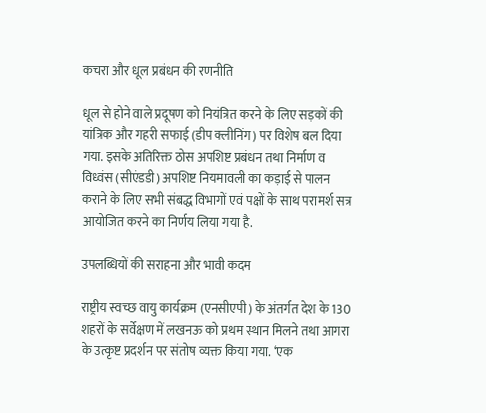कचरा और धूल प्रबंधन की रणनीति

धूल से होने वाले प्रदूषण को नियंत्रित करने के लिए सड़कों की यांत्रिक और गहरी सफाई (डीप क्लीनिंग) पर विशेष बल दिया गया. इसके अतिरिक्त ठोस अपशिष्ट प्रबंधन तथा निर्माण व विध्वंस (सीएंडडी) अपशिष्ट नियमावली का कड़ाई से पालन कराने के लिए सभी संबद्ध विभागों एवं पक्षों के साथ परामर्श सत्र आयोजित करने का निर्णय लिया गया है.

उपलब्धियों की सराहना और भावी कदम

राष्ट्रीय स्वच्छ वायु कार्यक्रम (एनसीएपी) के अंतर्गत देश के 130 शहरों के सर्वेक्षण में लखनऊ को प्रथम स्थान मिलने तथा आगरा के उत्कृष्ट प्रदर्शन पर संतोष व्यक्त किया गया. ‘एक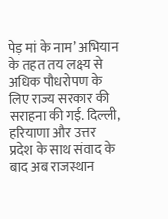पेड़ मां के नाम’ अभियान के तहत तय लक्ष्य से अधिक पौधरोपण के लिए राज्य सरकार की सराहना की गई. दिल्ली, हरियाणा और उत्तर प्रदेश के साथ संवाद के बाद अब राजस्थान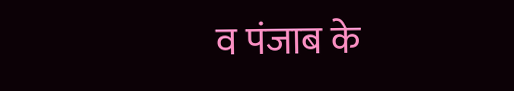व पंजाब के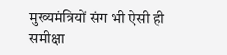मुख्यमंत्रियों संग भी ऐसी ही समीक्षा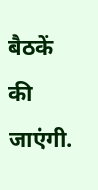बैठकें की जाएंगी.